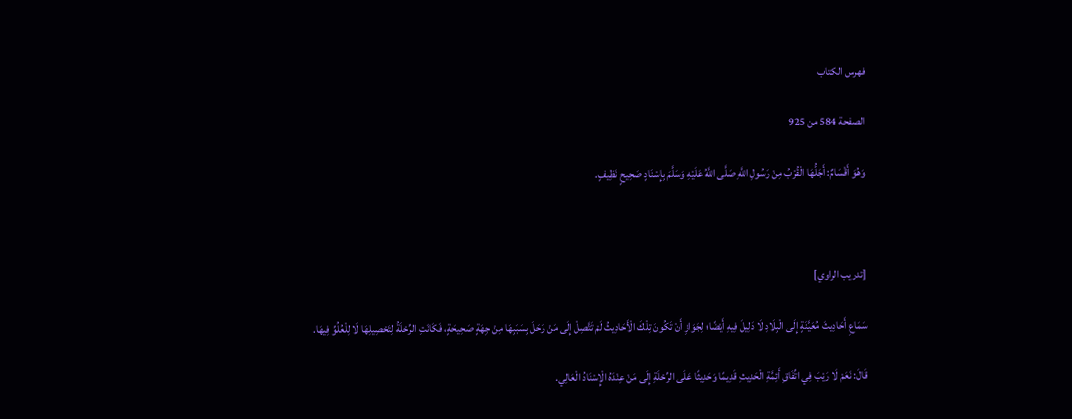فهرس الكتاب

الصفحة 584 من 925

وَهُوَ أَقْسَامٌ: أَجَلُّهَا الْقُرْبُ مِنْ رَسُولِ اللَّهِ صَلَّى اللَّهُ عَلَيْهِ وَسَلَّمَ بِإِسْنَادٍ صَحِيحٍ نَظِيفٍ.



[تدريب الراوي]

سَمَاعِ أَحَادِيثَ مُعَيَّنَةٍ إِلَى الْبِلَادِ لَا دَلِيلَ فِيهِ أَيْضًا؛ لِجَوَازِ أَنْ تَكُونَ تِلْكَ الْأَحَادِيثُ لَمْ تَتَّصِلْ إِلَى مَنْ رَحَلَ بِسَبَبِهَا مِنْ جِهَةٍ صَحِيحَةٍ، فَكَانَتِ الرِّحْلَةُ لِتَحْصِيلِهَا لَا لِلْعُلُوِّ فِيهَا.

قَالَ: نَعَمْ لَا رَيْبَ فِي اتِّفَاقِ أَئِمَّةِ الْحَدِيثِ قَدِيمًا وَحَدِيثًا عَلَى الرِّحْلَةِ إِلَى مَنْ عِنْدَهُ الْإِسْنَادُ الْعَالِي.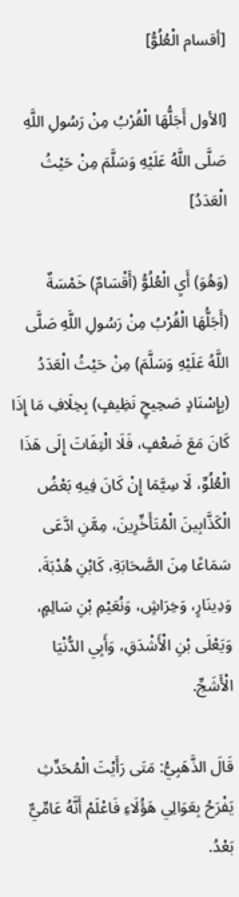[أقسام الْعُلُوُّ]

[الأول أَجَلُّهَا الْقُرْبُ مِنْ رَسُولِ اللَّهِ صَلَّى اللَّهُ عَلَيْهِ وَسَلَّمَ مِنْ حَيْثُ الْعَدَدُ]

(وَهُوَ) أَيِ الْعُلُوُّ (أَقْسَامٌ) خَمْسَةٌ (أَجَلُّهَا الْقُرْبُ مِنْ رَسُولِ اللَّهِ صَلَّى اللَّهُ عَلَيْهِ وَسَلَّمَ) مِنْ حَيْثُ الْعَدَدُ (بِإِسْنَادٍ صَحِيحٍ نَظِيفٍ) بِخِلَافِ مَا إِذَا كَانَ مَعَ ضَعْفٍ، فَلَا الْتِفَاتَ إِلَى هَذَا الْعُلُوِّ، لَا سِيَّمَا إِنْ كَانَ فِيهِ بَعْضُ الْكَذَّابِينَ الْمُتَأَخِّرِينَ، مِمَّنِ ادَّعَى سَمَاعًا مِنَ الصَّحَابَةِ، كَابْنِ هُدْبَةَ، وَدِينَارٍ، وَخِرَاشٍ، وَنُعَيْمِ بْنِ سَالِمٍ، وَيَعْلَى بْنِ الْأَشْدَقِ، وَأَبِي الدُّنْيَا الْأَشَجِّ.

قَالَ الذَّهَبِيُّ: مَتَى رَأَيْتَ الْمُحَدِّثِ يَفْرَحُ بِعَوَالِي هَؤُلَاءِ فَاعْلَمْ أَنَّهُ عَامِّيٌّ بَعْدُ.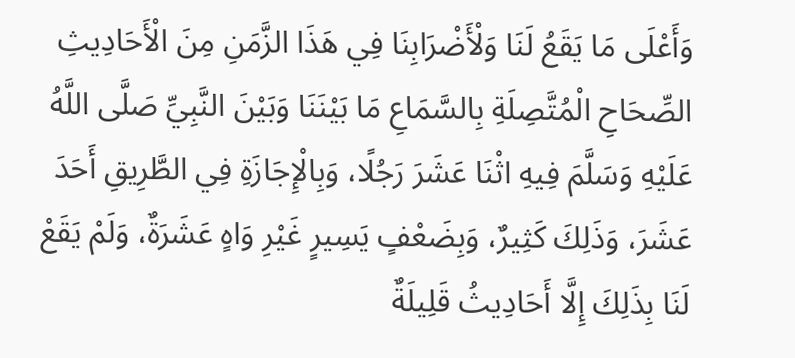وَأَعْلَى مَا يَقَعُ لَنَا وَلْأَضْرَابِنَا فِي هَذَا الزَّمَنِ مِنَ الْأَحَادِيثِ الصِّحَاحِ الْمُتَّصِلَةِ بِالسَّمَاعِ مَا بَيْنَنَا وَبَيْنَ النَّبِيِّ صَلَّى اللَّهُ عَلَيْهِ وَسَلَّمَ فِيهِ اثْنَا عَشَرَ رَجُلًا، وَبِالْإِجَازَةِ فِي الطَّرِيقِ أَحَدَ عَشَرَ، وَذَلِكَ كَثِيرٌ، وَبِضَعْفٍ يَسِيرٍ غَيْرِ وَاهٍ عَشَرَةٌ، وَلَمْ يَقَعْ لَنَا بِذَلِكَ إِلَّا أَحَادِيثُ قَلِيلَةٌ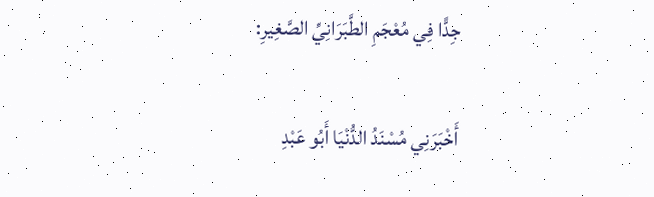جِدًّا فِي مُعْجَمِ الطَّبَرَانِيِّ الصَّغِيرِ:

أَخْبَرَنِي مُسْنَدُ الدُّنْيَا أَبُو عَبْدِ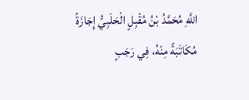اللَّهِ مُحَمَّدُ بْنُ مُقْبِلٍ الْحَلَبِيُّ إِجَازَةً مُكَاتَبَةً مِنْهُ، فِي رَجَبٍ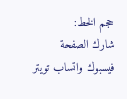حجم الخط:
شارك الصفحة
فيسبوك واتساب تويتر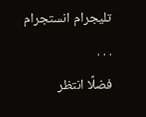تليجرام انستجرام
. . .
فضلًا انتظر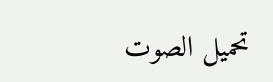تحميل الصوت